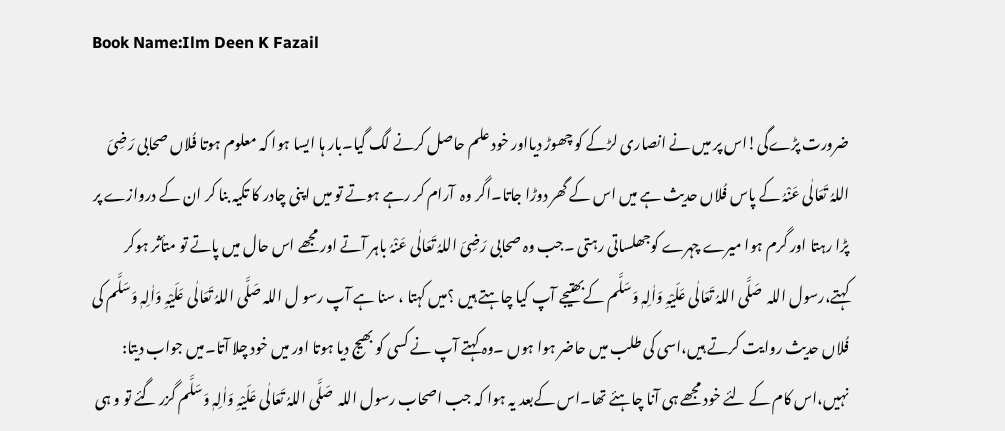Book Name:Ilm Deen K Fazail

ضرورت پڑےگی!اس پر میں نے انصاری لڑکے کو چھوڑ دیااور خود علم حاصل کرنے لگ گیا۔بار ہا ایسا ہوا کہ معلوم ہوتا فُلاں صحابی رَضِیَ اللہُ تَعَالٰی عَنْہُ کے پاس فُلاں حدیث ہے میں اس کے گھر دوڑا جاتا۔اگر وہ  آرام کر رہے ہوتے تو میں اپنی چادر کا تکیہ بنا کر ان کے دروازے پر پڑا رہتا اور گرم ہوا میرے چہرے کوجھلساتی رہتی ۔جب وہ صحابی رَضِیَ اللہُ تَعَالٰی عَنْہُ باہر آتے اور مجھے اس حال میں پاتے تو متأثر ہوکر کہتے،رسول اللہ  صَلَّی اللہُ تَعَالٰی عَلَیْہِ وَاٰلِہٖ وَسَلَّم کےبھتیجے آپ کیا چاہتے ہیں ؟میں کہتا ، سنا ہے آپ رسو ل اللہ صَلَّی اللہُ تَعَالٰی عَلَیْہِ وَاٰلِہٖ وَسَلَّم کی فُلاں حدیث روایت کرتے ہیں،اسی کی طلب میں حاضر ہوا ہوں ۔وہ کہتے آپ نے کسی کو بھیج دیا ہوتا اور میں خود چلا آتا۔میں جواب دیتا: نہیں،اس کام کے لئے خود مجھے ہی آنا چاہئے تھا۔اس کےبعد یہ ہوا کہ جب اصحاب رسول اللہ  صَلَّی اللہُ تَعَالٰی عَلَیْہِ وَاٰلِہٖ وَسَلَّم گزر گئے تو و ہی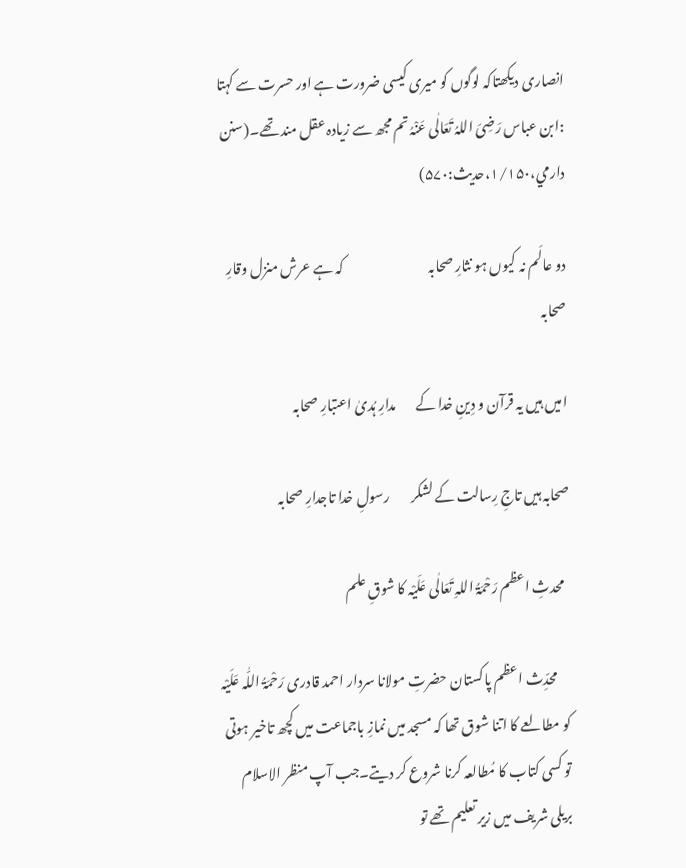انصاری دیکھتاکہ لوگوں کو میری کیسی ضرورت ہے اور حسرت سے کہتا :ابن عباس رَضِیَ اللہُ تَعَالٰی عَنْہُ تم مجھ سے زیادہ عقل مند تھے۔(سنن دارمي،۱/۱۵۰،حدیث:۵۷۰)

دو عالَم نہ کیوں ہو نثارِ صحابہ                               کہ ہے عرش منزل وقارِ صحابہ

امیں ہیں یہ قرآن و دِینِ خدا کے       مدارِ ہُدیٰ اعتبارِ صحابہ

صحابہ ہیں تاجِ رِسالت کے لشکر        رسولِ خدا تاجدارِ صحابہ

  محدثِ اعظم رَحْمَۃُ اللہِ تَعَالٰی عَلَیْہ کا شوقِ علم

     محدِّث اعظم پاکستان حضرتِ مولانا سردار احمد قادری رَحْمَۃُ اللّٰہ عَلَیْہ  کو مطالعے کا اتنا شوق تھا کہ مسجد میں نمازِ باجماعت میں کچھ تاخیر ہوتی تو کسی کتاب کا مُطالعہ کرنا شروع کر دیتے۔جب آپ منظر الاسلام بریلی شریف میں زیر تعلیم تھے تو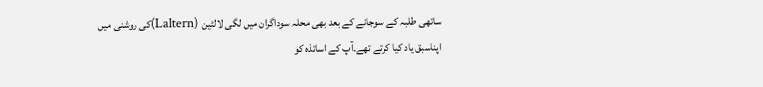ساتھی طلبہ کے سوجانے کے بعد بھی محلہ سوداگران میں لگی لالٹین  (Laltern)کی روشنی میں اپناسبق یاد کیا کرتے تھے۔آپ کے اساتذہ کو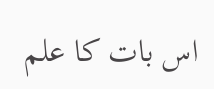اس بات کا علم